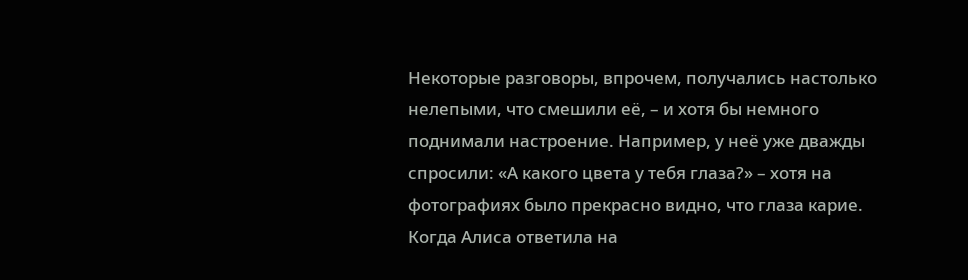Некоторые разговоры, впрочем, получались настолько нелепыми, что смешили её, – и хотя бы немного поднимали настроение. Например, у неё уже дважды спросили: «А какого цвета у тебя глаза?» – хотя на фотографиях было прекрасно видно, что глаза карие. Когда Алиса ответила на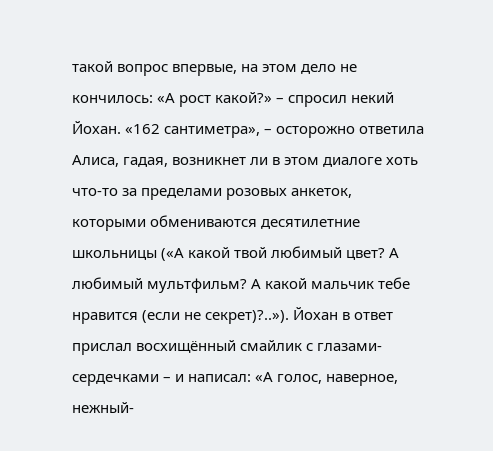такой вопрос впервые, на этом дело не кончилось: «А рост какой?» – спросил некий Йохан. «162 сантиметра», – осторожно ответила Алиса, гадая, возникнет ли в этом диалоге хоть что-то за пределами розовых анкеток, которыми обмениваются десятилетние школьницы («А какой твой любимый цвет? А любимый мультфильм? А какой мальчик тебе нравится (если не секрет)?..»). Йохан в ответ прислал восхищённый смайлик с глазами-сердечками – и написал: «А голос, наверное, нежный-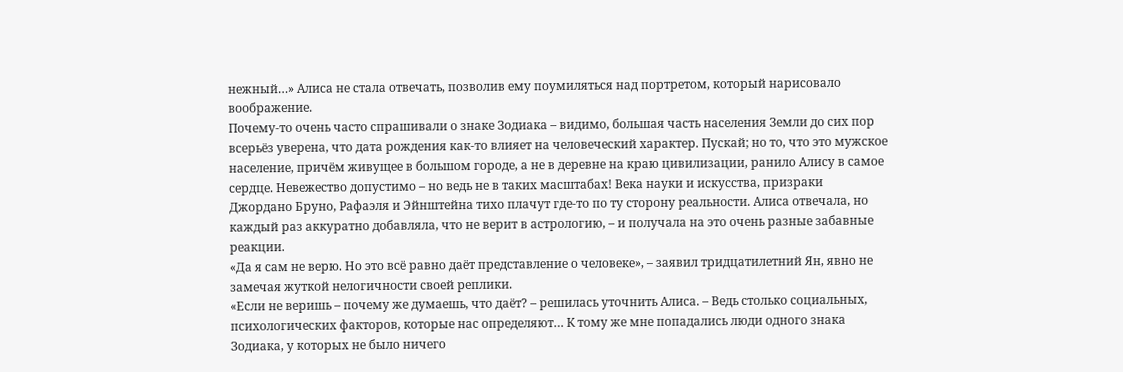нежный…» Алиса не стала отвечать, позволив ему поумиляться над портретом, который нарисовало воображение.
Почему-то очень часто спрашивали о знаке Зодиака – видимо, большая часть населения Земли до сих пор всерьёз уверена, что дата рождения как-то влияет на человеческий характер. Пускай; но то, что это мужское население, причём живущее в большом городе, а не в деревне на краю цивилизации, ранило Алису в самое сердце. Невежество допустимо – но ведь не в таких масштабах! Века науки и искусства, призраки Джордано Бруно, Рафаэля и Эйнштейна тихо плачут где-то по ту сторону реальности. Алиса отвечала, но каждый раз аккуратно добавляла, что не верит в астрологию, – и получала на это очень разные забавные реакции.
«Да я сам не верю. Но это всё равно даёт представление о человеке», – заявил тридцатилетний Ян, явно не замечая жуткой нелогичности своей реплики.
«Если не веришь – почему же думаешь, что даёт? – решилась уточнить Алиса. – Ведь столько социальных, психологических факторов, которые нас определяют… К тому же мне попадались люди одного знака Зодиака, у которых не было ничего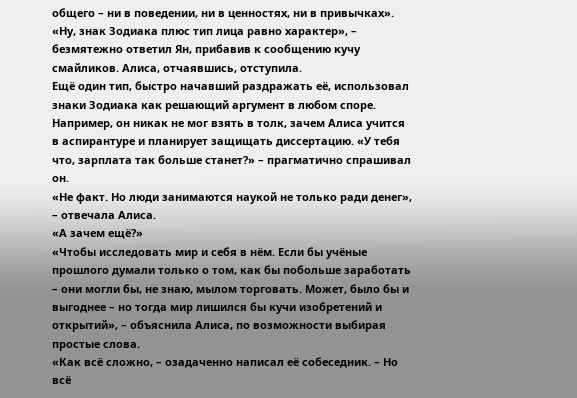общего – ни в поведении, ни в ценностях, ни в привычках».
«Ну, знак Зодиака плюс тип лица равно характер», – безмятежно ответил Ян, прибавив к сообщению кучу смайликов. Алиса, отчаявшись, отступила.
Ещё один тип, быстро начавший раздражать её, использовал знаки Зодиака как решающий аргумент в любом споре. Например, он никак не мог взять в толк, зачем Алиса учится в аспирантуре и планирует защищать диссертацию. «У тебя что, зарплата так больше станет?» – прагматично спрашивал он.
«Не факт. Но люди занимаются наукой не только ради денег», – отвечала Алиса.
«А зачем ещё?»
«Чтобы исследовать мир и себя в нём. Если бы учёные прошлого думали только о том, как бы побольше заработать – они могли бы, не знаю, мылом торговать. Может, было бы и выгоднее – но тогда мир лишился бы кучи изобретений и открытий», – объяснила Алиса, по возможности выбирая простые слова.
«Как всё сложно, – озадаченно написал её собеседник. – Но всё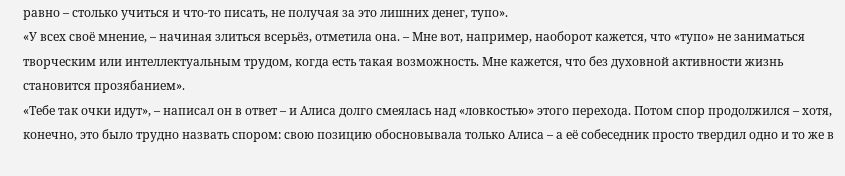равно – столько учиться и что-то писать, не получая за это лишних денег, тупо».
«У всех своё мнение, – начиная злиться всерьёз, отметила она. – Мне вот, например, наоборот кажется, что «тупо» не заниматься творческим или интеллектуальным трудом, когда есть такая возможность. Мне кажется, что без духовной активности жизнь становится прозябанием».
«Тебе так очки идут», – написал он в ответ – и Алиса долго смеялась над «ловкостью» этого перехода. Потом спор продолжился – хотя, конечно, это было трудно назвать спором: свою позицию обосновывала только Алиса – а её собеседник просто твердил одно и то же в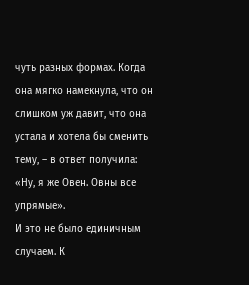чуть разных формах. Когда она мягко намекнула, что он слишком уж давит, что она устала и хотела бы сменить тему, – в ответ получила:
«Ну, я же Овен. Овны все упрямые».
И это не было единичным случаем. К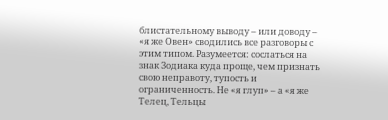блистательному выводу – или доводу – «я же Овен» сводились все разговоры с этим типом. Разумеется: сослаться на знак Зодиака куда проще, чем признать свою неправоту, тупость и ограниченность. Не «я глуп» – а «я же Телец, Тельцы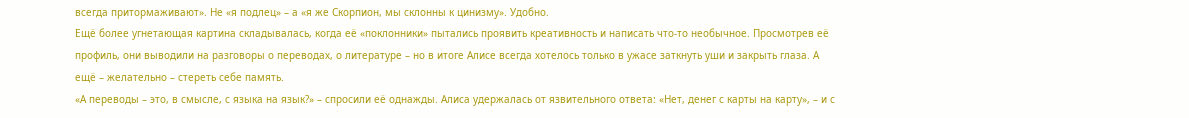всегда притормаживают». Не «я подлец» – а «я же Скорпион, мы склонны к цинизму». Удобно.
Ещё более угнетающая картина складывалась, когда её «поклонники» пытались проявить креативность и написать что-то необычное. Просмотрев её профиль, они выводили на разговоры о переводах, о литературе – но в итоге Алисе всегда хотелось только в ужасе заткнуть уши и закрыть глаза. А ещё – желательно – стереть себе память.
«А переводы – это, в смысле, с языка на язык?» – спросили её однажды. Алиса удержалась от язвительного ответа: «Нет, денег с карты на карту», – и с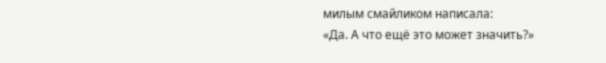милым смайликом написала:
«Да. А что ещё это может значить?»